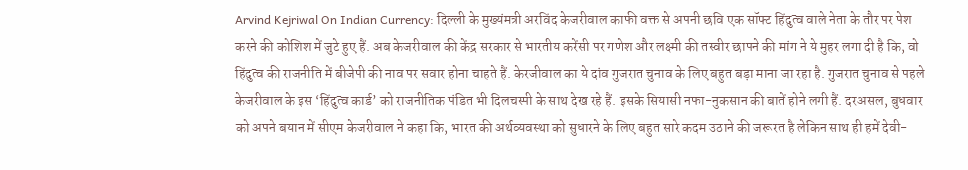Arvind Kejriwal On Indian Currency: दिल्ली के मुख्यंमत्री अरविंद केजरीवाल काफी वक्त से अपनी छवि एक सॉफ्ट हिंदुत्व वाले नेता के तौर पर पेश करने की कोशिश में जुटे हुए हैं. अब केजरीवाल की केंद्र सरकार से भारतीय करेंसी पर गणेश और लक्ष्मी की तस्वीर छापने की मांग ने ये मुहर लगा दी है कि, वो हिंदुत्व की राजनीति में बीजेपी की नाव पर सवार होना चाहते हैं. केरजीवाल का ये दांव गुजरात चुनाव के लिए बहुत बड़ा माना जा रहा है. गुजरात चुनाव से पहले केजरीवाल के इस ‘हिंदुत्व कार्ड’ को राजनीतिक पंडित भी दिलचस्पी के साथ देख रहे हैं. इसके सियासी नफा-नुकसान की बातें होने लगी हैं. दरअसल, बुधवार को अपने बयान में सीएम केजरीवाल ने कहा कि, भारत की अर्थव्यवस्था को सुधारने के लिए बहुत सारे कदम उठाने की जरूरत है लेकिन साथ ही हमें देवी-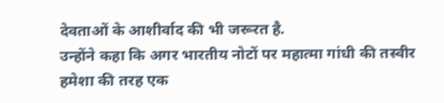देवताओं के आशीर्वाद की भी जरूरत है.
उन्होंने कहा कि अगर भारतीय नोटों पर महात्मा गांधी की तस्वीर हमेशा की तरह एक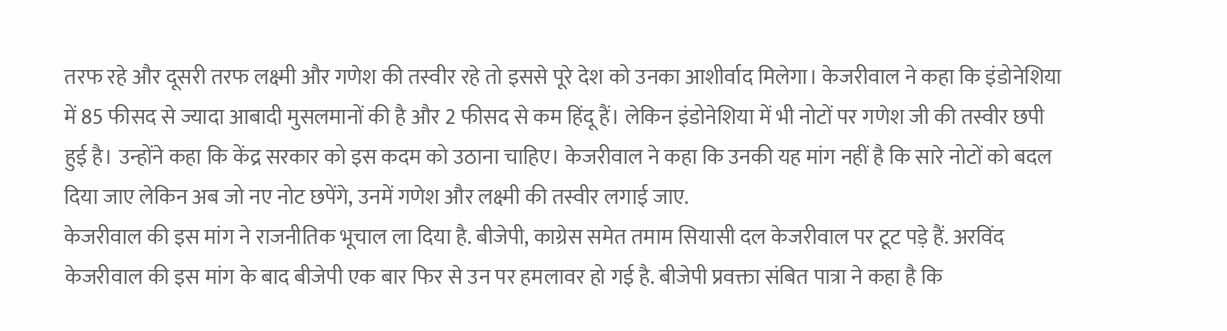तरफ रहे और दूसरी तरफ लक्ष्मी और गणेश की तस्वीर रहे तो इससे पूरे देश को उनका आशीर्वाद मिलेगा। केजरीवाल ने कहा कि इंडोनेशिया में 85 फीसद से ज्यादा आबादी मुसलमानों की है और 2 फीसद से कम हिंदू हैं। लेकिन इंडोनेशिया में भी नोटों पर गणेश जी की तस्वीर छपी हुई है। उन्होंने कहा कि केंद्र सरकार को इस कदम को उठाना चाहिए। केजरीवाल ने कहा कि उनकी यह मांग नहीं है कि सारे नोटों को बदल दिया जाए लेकिन अब जो नए नोट छपेंगे, उनमें गणेश और लक्ष्मी की तस्वीर लगाई जाए.
केजरीवाल की इस मांग ने राजनीतिक भूचाल ला दिया है. बीजेपी, काग्रेस समेत तमाम सियासी दल केजरीवाल पर टूट पड़े हैं. अरविंद केजरीवाल की इस मांग के बाद बीजेपी एक बार फिर से उन पर हमलावर हो गई है. बीजेपी प्रवक्ता संबित पात्रा ने कहा है कि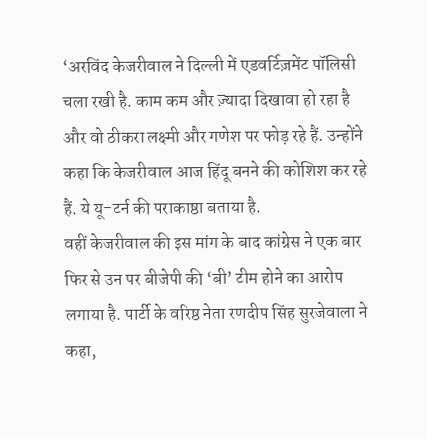‘अरविंद केजरीवाल ने दिल्ली में एडवर्टिज़मेंट पॉलिसी चला रखी है. काम कम और ज़्यादा दिखावा हो रहा है और वो ठीकरा लक्ष्मी और गणेश पर फोड़ रहे हैं. उन्होंने कहा कि केजरीवाल आज हिंदू बनने की कोशिश कर रहे हैं. ये यू-टर्न की पराकाष्ठा बताया है.
वहीं केजरीवाल की इस मांग के बाद कांग्रेस ने एक बार फिर से उन पर बीजेपी की ‘बी’ टीम होने का आरोप लगाया है. पार्टी के वरिष्ठ नेता रणदीप सिंह सुरजेवाला ने कहा,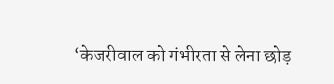‘केजरीवाल को गंभीरता से लेना छोड़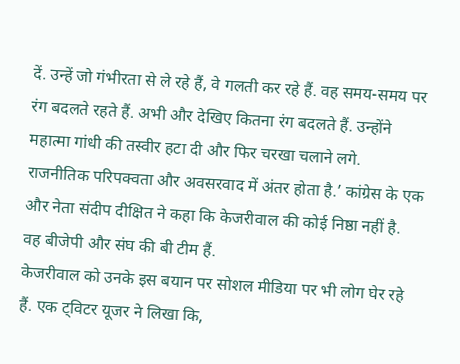दें. उन्हें जो गंभीरता से ले रहे हैं, वे गलती कर रहे हैं. वह समय-समय पर रंग बदलते रहते हैं. अभी और देखिए कितना रंग बदलते हैं. उन्होंने महात्मा गांधी की तस्वीर हटा दी और फिर चरखा चलाने लगे. राजनीतिक परिपक्वता और अवसरवाद में अंतर होता है.’ कांग्रेस के एक और नेता संदीप दीक्षित ने कहा कि केजरीवाल की कोई निष्ठा नहीं है. वह बीजेपी और संघ की बी टीम हैं.
केजरीवाल को उनके इस बयान पर सोशल मीडिया पर भी लोग घेर रहे हैं. एक ट्विटर यूजर ने लिखा कि,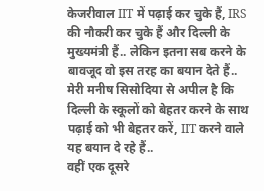केजरीवाल IIT में पढ़ाई कर चुके हैं, IRS की नौकरी कर चुके हैं और दिल्ली के मुख्यमंत्री हैं.. लेकिन इतना सब करने के बावजूद वो इस तरह का बयान देते हैं.. मेरी मनीष सिसोदिया से अपील है कि दिल्ली के स्कूलों को बेहतर करने के साथ पढ़ाई को भी बेहतर करें, IIT करने वाले यह बयान दे रहे हैं..
वहीं एक दूसरे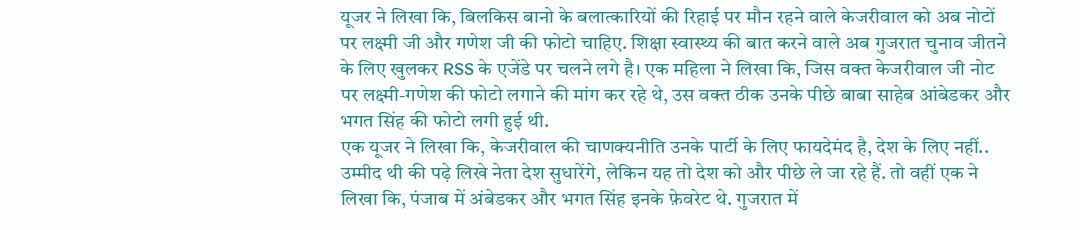यूजर ने लिखा कि, बिलकिस बानो के बलात्कारियों की रिहाई पर मौन रहने वाले केजरीवाल को अब नोटों पर लक्ष्मी जी और गणेश जी की फोटो चाहिए. शिक्षा स्वास्थ्य की बात करने वाले अब गुजरात चुनाव जीतने के लिए खुलकर RSS के एजेंडे पर चलने लगे है। एक महिला ने लिखा कि, जिस वक्त केजरीवाल जी नोट पर लक्ष्मी-गणेश की फोटो लगाने की मांग कर रहे थे, उस वक्त ठीक उनके पीछे बाबा साहेब आंबेडकर और भगत सिंह की फोटो लगी हुई थी.
एक यूजर ने लिखा कि, केजरीवाल की चाणक्यनीति उनके पार्टी के लिए फायदेमंद है, देश के लिए नहीं.. उम्मीद थी की पढ़े लिखे नेता देश सुधारेंगे, लेकिन यह तो देश को और पीछे ले जा रहे हैं. तो वहीं एक ने लिखा कि, पंजाब में अंबेडकर और भगत सिंह इनके फ़ेवरेट थे. गुजरात में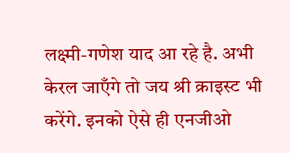लक्ष्मी-गणेश याद आ रहे है. अभी केरल जाएँगे तो जय श्री क्राइस्ट भी करेंगे. इनको ऐसे ही एनजीओ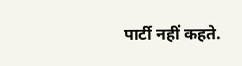पार्टी नहीं कहते.